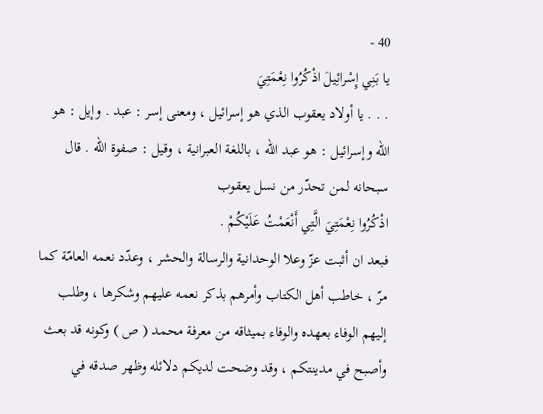40 -
يا بَنِي إِسْرائِيلَ اذْكُرُوا نِعْمَتِيَ
. . . يا أولاد يعقوب الذي هو إسرائيل ، ومعنى إسر : عبد . وإيل : هو اللّه وإسرائيل : هو عبد اللّه ، باللغة العبرانية ، وقيل : صفوة اللّه . قال سبحانه لمن تحدّر من نسل يعقوب
اذْكُرُوا نِعْمَتِيَ الَّتِي أَنْعَمْتُ عَلَيْكُمْ .
فبعد ان أثبت عزّ وعلا الوحدانية والرسالة والحشر ، وعدّد نعمه العامّة كما مرّ ، خاطب أهل الكتاب وأمرهم بذكر نعمه عليهم وشكرها ، وطلب إليهم الوفاء بعهده والوفاء بميثاقه من معرفة محمد ( ص ) وكونه قد بعث وأصبح في مدينتكم ، وقد وضحت لديكم دلائله وظهر صدقه في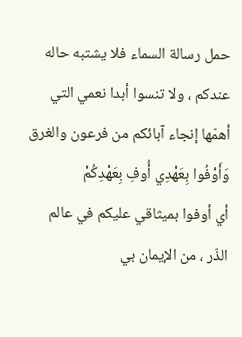حمل رسالة السماء فلا يشتبه حاله عندكم ، ولا تنسوا أبدا نعمي التي أهمّها إنجاء آبائكم من فرعون والغرق
وَأَوْفُوا بِعَهْدِي أُوفِ بِعَهْدِكُمْ
أي أوفوا بميثاقي عليكم في عالم الذّر ، من الإيمان بي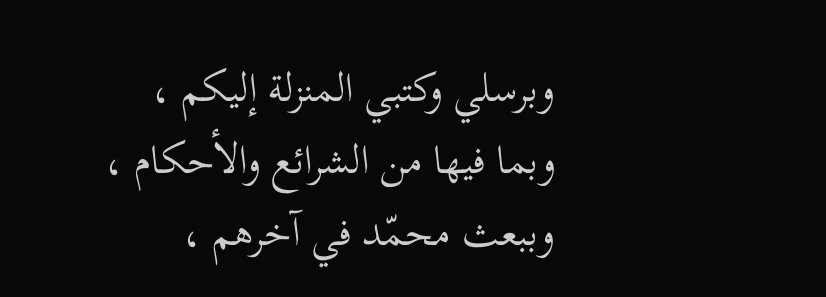وبرسلي وكتبي المنزلة إليكم ، وبما فيها من الشرائع والأحكام ، وببعث محمّد في آخرهم ،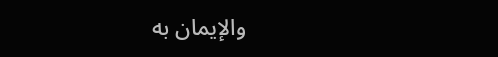والإيمان به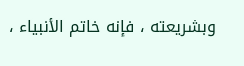وبشريعته ، فإنه خاتم الأنبياء ،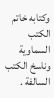وكتابه خاتم الكتب السماوية وناسخ الكتب السالفة .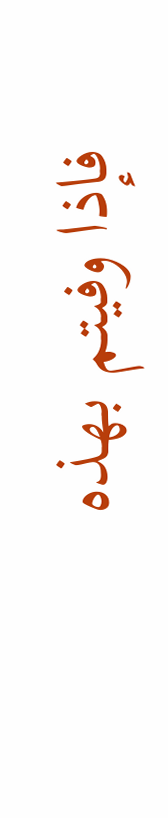فإذا وفيتم بهذه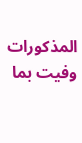المذكورات وفيت بما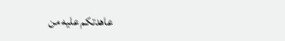عاهدتكم عليه من